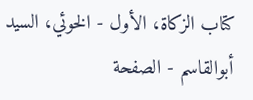كتاب الزكاة، الأول - الخوئي، السيد أبوالقاسم - الصفحة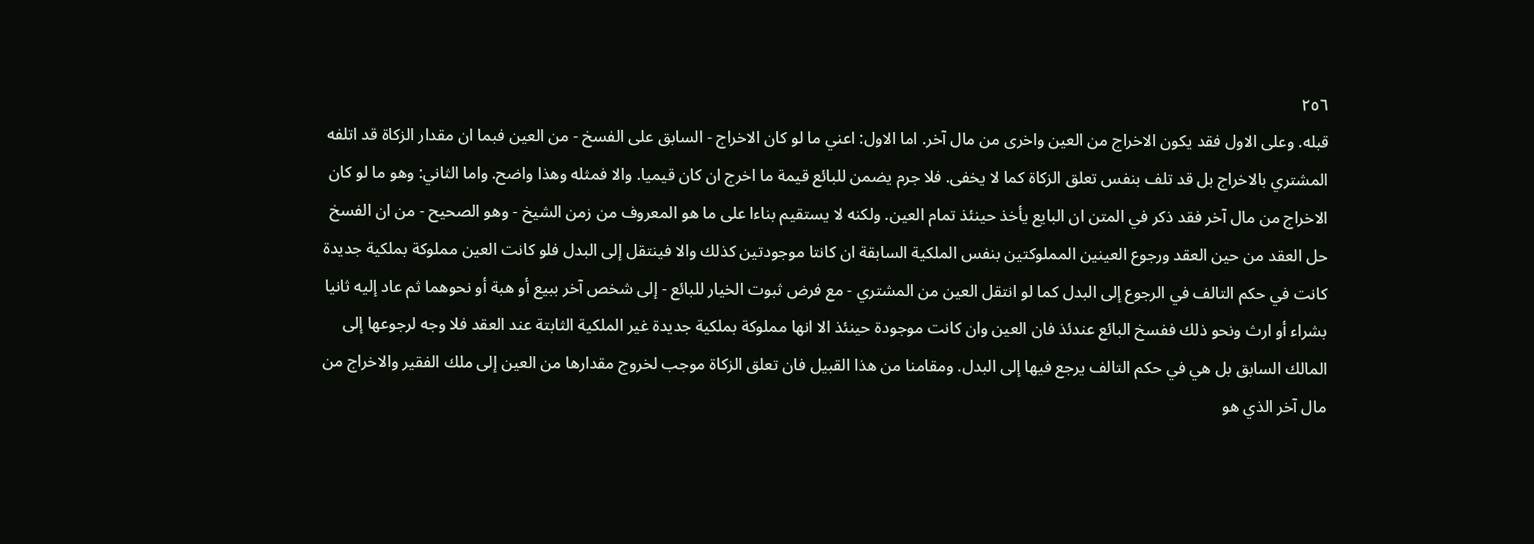٢٥٦
قبله. وعلى الاول فقد يكون الاخراج من العين واخرى من مال آخر. اما الاول: اعني ما لو كان الاخراج - السابق على الفسخ - من العين فبما ان مقدار الزكاة قد اتلفه المشتري بالاخراج بل قد تلف بنفس تعلق الزكاة كما لا يخفى. فلا جرم يضمن للبائع قيمة ما اخرج ان كان قيميا. والا فمثله وهذا واضح. واما الثاني: وهو ما لو كان الاخراج من مال آخر فقد ذكر في المتن ان البايع يأخذ حينئذ تمام العين. ولكنه لا يستقيم بناءا على ما هو المعروف من زمن الشيخ - وهو الصحيح - من ان الفسخ حل العقد من حين العقد ورجوع العينين المملوكتين بنفس الملكية السابقة ان كانتا موجودتين كذلك والا فينتقل إلى البدل فلو كانت العين مملوكة بملكية جديدة كانت في حكم التالف في الرجوع إلى البدل كما لو انتقل العين من المشتري - مع فرض ثبوت الخيار للبائع - إلى شخص آخر ببيع أو هبة أو نحوهما ثم عاد إليه ثانيا بشراء أو ارث ونحو ذلك ففسخ البائع عندئذ فان العين وان كانت موجودة حينئذ الا انها مملوكة بملكية جديدة غير الملكية الثابتة عند العقد فلا وجه لرجوعها إلى المالك السابق بل هي في حكم التالف يرجع فيها إلى البدل. ومقامنا من هذا القبيل فان تعلق الزكاة موجب لخروج مقدارها من العين إلى ملك الفقير والاخراج من مال آخر الذي هو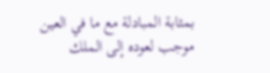بمثابة المبادلة مع ما في العين موجب لعوده إلى الملك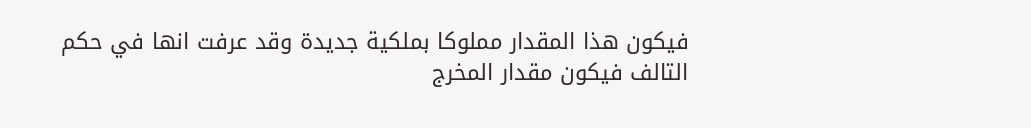فيكون هذا المقدار مملوكا بملكية جديدة وقد عرفت انها في حكم التالف فيكون مقدار المخرج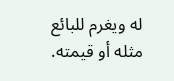له ويغرم للبائع مثله أو قيمته.